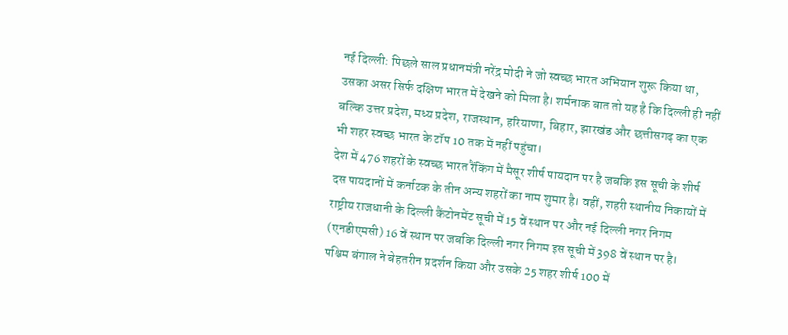नई दिल्ली: पिछले साल प्रधानमंत्री नरेंद्र मोदी ने जो स्वच्छ भारत अभियान शुरू किया था, उसका असर सिर्फ दक्षिण भारत में देखने को मिला है। शर्मनाक बात तो यह है कि दिल्ली ही नहीं बल्कि उत्तर प्रदेश, मध्य प्रदेश, राजस्थान, हरियाणा, बिहार, झारखंड और छत्तीसगढ़ का एक भी शहर स्वच्छ भारत के टॉप 10 तक में नहीं पहुंचा।
देश में 476 शहरों के स्वच्छ भारत रैंकिंग में मैसूर शीर्ष पायदान पर है जबकि इस सूची के शीर्ष दस पायदानों में कर्नाटक के तीन अन्य शहरों का नाम शुमार है। वहीं, शहरी स्थानीय निकायों में राष्ट्रीय राजधानी के दिल्ली कैंटोनमेंट सूची में 15 वें स्थान पर और नई दिल्ली नगर निगम (एनडीएमसी) 16 वें स्थान पर जबकि दिल्ली नगर निगम इस सूची में 398 वें स्थान पर है।
पश्चिम बंगाल ने बेहतरीन प्रदर्शन किया और उसके 25 शहर शीर्ष 100 में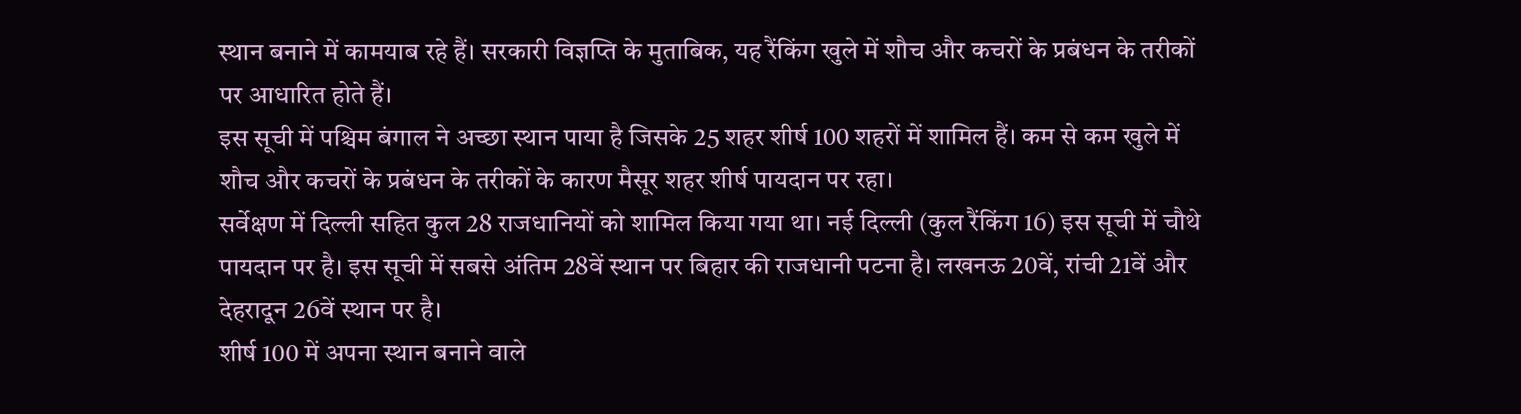स्थान बनाने में कामयाब रहे हैं। सरकारी विज्ञप्ति के मुताबिक, यह रैंकिंग खुले में शौच और कचरों के प्रबंधन के तरीकों पर आधारित होते हैं।
इस सूची में पश्चिम बंगाल ने अच्छा स्थान पाया है जिसके 25 शहर शीर्ष 100 शहरों में शामिल हैं। कम से कम खुले में शौच और कचरों के प्रबंधन के तरीकों के कारण मैसूर शहर शीर्ष पायदान पर रहा।
सर्वेक्षण में दिल्ली सहित कुल 28 राजधानियों को शामिल किया गया था। नई दिल्ली (कुल रैंकिंग 16) इस सूची में चौथे पायदान पर है। इस सूची में सबसे अंतिम 28वें स्थान पर बिहार की राजधानी पटना है। लखनऊ 20वें, रांची 21वें और देहरादून 26वें स्थान पर है।
शीर्ष 100 में अपना स्थान बनाने वाले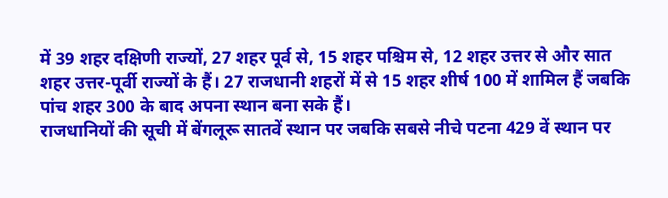में 39 शहर दक्षिणी राज्यों, 27 शहर पूर्व से, 15 शहर पश्चिम से, 12 शहर उत्तर से और सात शहर उत्तर-पूर्वी राज्यों के हैं। 27 राजधानी शहरों में से 15 शहर शीर्ष 100 में शामिल हैं जबकि पांच शहर 300 के बाद अपना स्थान बना सके हैं।
राजधानियों की सूची में बेंगलूरू सातवें स्थान पर जबकि सबसे नीचे पटना 429 वें स्थान पर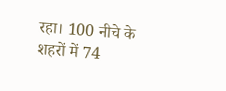रहा। 100 नीचे के शहरों में 74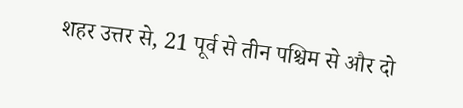शहर उत्तर से, 21 पूर्व से तीन पश्चिम से और दो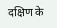दक्षिण के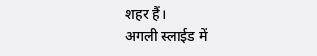शहर हैं।
अगली स्लाईड में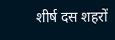शीर्ष दस शहरों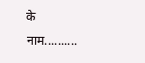के नाम..........